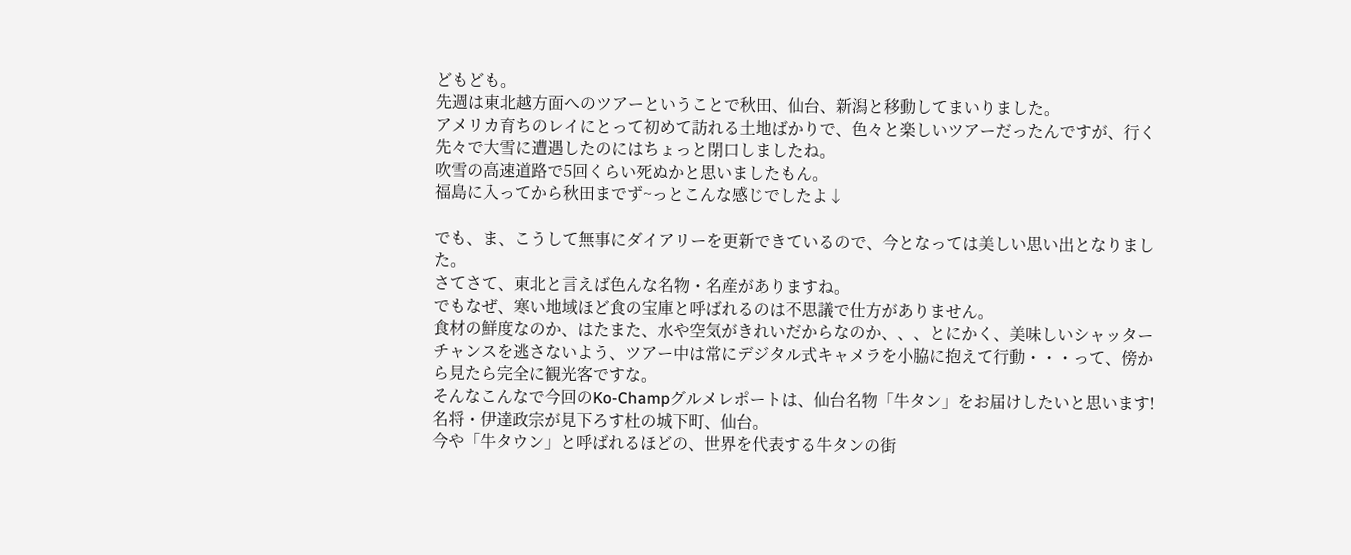どもども。
先週は東北越方面へのツアーということで秋田、仙台、新潟と移動してまいりました。
アメリカ育ちのレイにとって初めて訪れる土地ばかりで、色々と楽しいツアーだったんですが、行く先々で大雪に遭遇したのにはちょっと閉口しましたね。
吹雪の高速道路で5回くらい死ぬかと思いましたもん。
福島に入ってから秋田までず~っとこんな感じでしたよ↓

でも、ま、こうして無事にダイアリーを更新できているので、今となっては美しい思い出となりました。
さてさて、東北と言えば色んな名物・名産がありますね。
でもなぜ、寒い地域ほど食の宝庫と呼ばれるのは不思議で仕方がありません。
食材の鮮度なのか、はたまた、水や空気がきれいだからなのか、、、とにかく、美味しいシャッターチャンスを逃さないよう、ツアー中は常にデジタル式キャメラを小脇に抱えて行動・・・って、傍から見たら完全に観光客ですな。
そんなこんなで今回のKo-Champグルメレポートは、仙台名物「牛タン」をお届けしたいと思います!
名将・伊達政宗が見下ろす杜の城下町、仙台。
今や「牛タウン」と呼ばれるほどの、世界を代表する牛タンの街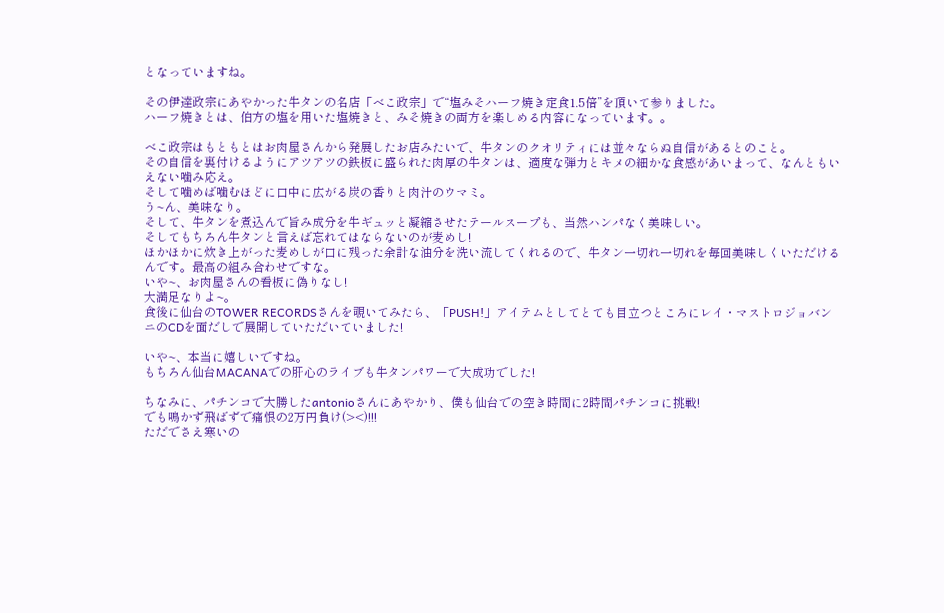となっていますね。

その伊達政宗にあやかった牛タンの名店「べこ政宗」で“塩みそハーフ焼き定食1.5倍”を頂いて参りました。
ハーフ焼きとは、伯方の塩を用いた塩焼きと、みそ焼きの両方を楽しめる内容になっています。。

べこ政宗はもともとはお肉屋さんから発展したお店みたいで、牛タンのクオリティには並々ならぬ自信があるとのこと。
その自信を裏付けるようにアツアツの鉄板に盛られた肉厚の牛タンは、適度な弾力とキメの細かな食感があいまって、なんともいえない噛み応え。
そして噛めば噛むほどに口中に広がる炭の香りと肉汁のウマミ。
う~ん、美味なり。
そして、牛タンを煮込んで旨み成分を牛ギュッと凝縮させたテールスープも、当然ハンパなく美味しい。
そしてもちろん牛タンと言えば忘れてはならないのが麦めし!
ほかほかに炊き上がった麦めしが口に残った余計な油分を洗い流してくれるので、牛タン一切れ一切れを毎回美味しくいただけるんです。最高の組み合わせですな。
いや~、お肉屋さんの看板に偽りなし!
大満足なりよ~。
食後に仙台のTOWER RECORDSさんを覗いてみたら、「PUSH!」アイテムとしてとても目立つところにレイ・マストロジョバンニのCDを面だしで展開していただいていました!

いや~、本当に嬉しいですね。
もちろん仙台MACANAでの肝心のライブも牛タンパワーで大成功でした!

ちなみに、パチンコで大勝したantonioさんにあやかり、僕も仙台での空き時間に2時間パチンコに挑戦!
でも鳴かず飛ばずで痛恨の2万円負け(><)!!!
ただでさえ寒いの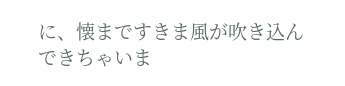に、懐まですきま風が吹き込んできちゃいま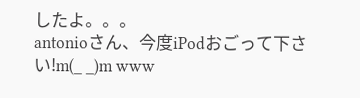したよ。。。
antonioさん、今度iPodおごって下さい!m(_ _)m www